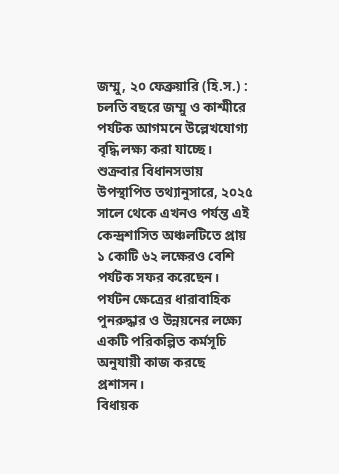জম্মু, ২০ ফেব্রুয়ারি (হি.স.) : চলতি বছরে জম্মু ও কাশ্মীরে পর্যটক আগমনে উল্লেখযোগ্য বৃদ্ধি লক্ষ্য করা যাচ্ছে। শুক্রবার বিধানসভায় উপস্থাপিত তথ্যানুসারে, ২০২৫ সালে থেকে এখনও পর্যন্ত এই কেন্দ্রশাসিত অঞ্চলটিতে প্রায় ১ কোটি ৬২ লক্ষেরও বেশি পর্যটক সফর করেছেন। পর্যটন ক্ষেত্রের ধারাবাহিক পুনরুদ্ধার ও উন্নয়নের লক্ষ্যে একটি পরিকল্পিত কর্মসূচি অনুযায়ী কাজ করছে প্রশাসন।
বিধায়ক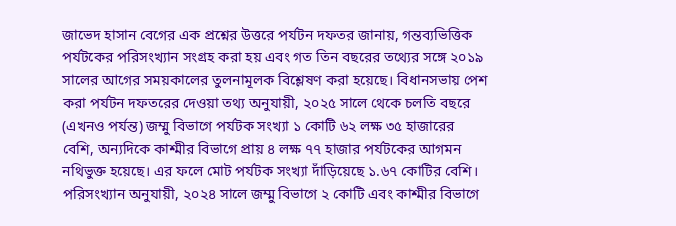জাভেদ হাসান বেগের এক প্রশ্নের উত্তরে পর্যটন দফতর জানায়, গন্তব্যভিত্তিক পর্যটকের পরিসংখ্যান সংগ্রহ করা হয় এবং গত তিন বছরের তথ্যের সঙ্গে ২০১৯ সালের আগের সময়কালের তুলনামূলক বিশ্লেষণ করা হয়েছে। বিধানসভায় পেশ করা পর্যটন দফতরের দেওয়া তথ্য অনুযায়ী, ২০২৫ সালে থেকে চলতি বছরে (এখনও পর্যন্ত) জম্মু বিভাগে পর্যটক সংখ্যা ১ কোটি ৬২ লক্ষ ৩৫ হাজারের বেশি, অন্যদিকে কাশ্মীর বিভাগে প্রায় ৪ লক্ষ ৭৭ হাজার পর্যটকের আগমন নথিভুক্ত হয়েছে। এর ফলে মোট পর্যটক সংখ্যা দাঁড়িয়েছে ১.৬৭ কোটির বেশি। পরিসংখ্যান অনুযায়ী, ২০২৪ সালে জম্মু বিভাগে ২ কোটি এবং কাশ্মীর বিভাগে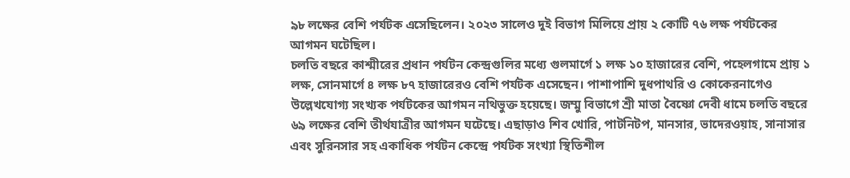৯৮ লক্ষের বেশি পর্যটক এসেছিলেন। ২০২৩ সালেও দুই বিভাগ মিলিয়ে প্রায় ২ কোটি ৭৬ লক্ষ পর্যটকের আগমন ঘটেছিল।
চলতি বছরে কাশ্মীরের প্রধান পর্যটন কেন্দ্রগুলির মধ্যে গুলমার্গে ১ লক্ষ ১০ হাজারের বেশি, পহেলগামে প্রায় ১ লক্ষ, সোনমার্গে ৪ লক্ষ ৮৭ হাজারেরও বেশি পর্যটক এসেছেন। পাশাপাশি দুধপাথরি ও কোকেরনাগেও উল্লেখযোগ্য সংখ্যক পর্যটকের আগমন নথিভুক্ত হয়েছে। জম্মু বিভাগে শ্রী মাতা বৈষ্ণো দেবী ধামে চলতি বছরে ৬৯ লক্ষের বেশি তীর্থযাত্রীর আগমন ঘটেছে। এছাড়াও শিব খোরি, পাটনিটপ, মানসার, ভাদেরওয়াহ, সানাসার এবং সুরিনসার সহ একাধিক পর্যটন কেন্দ্রে পর্যটক সংখ্যা স্থিতিশীল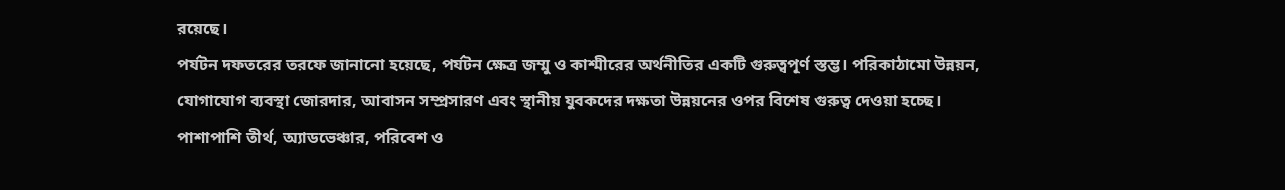রয়েছে।
পর্যটন দফতরের তরফে জানানো হয়েছে, পর্যটন ক্ষেত্র জম্মু ও কাশ্মীরের অর্থনীতির একটি গুরুত্বপূর্ণ স্তম্ভ। পরিকাঠামো উন্নয়ন, যোগাযোগ ব্যবস্থা জোরদার, আবাসন সম্প্রসারণ এবং স্থানীয় যুবকদের দক্ষতা উন্নয়নের ওপর বিশেষ গুরুত্ব দেওয়া হচ্ছে। পাশাপাশি তীর্থ, অ্যাডভেঞ্চার, পরিবেশ ও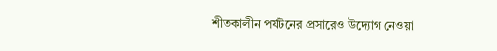শীতকালীন পর্যটনের প্রসারেও উদ্যোগ নেওয়া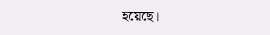হয়েছে।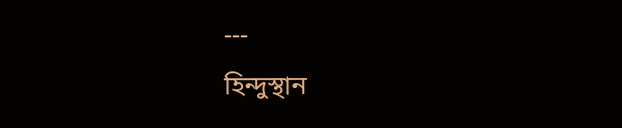---
হিন্দুস্থান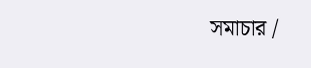সমাচার /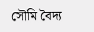সৌমি বৈদ্য